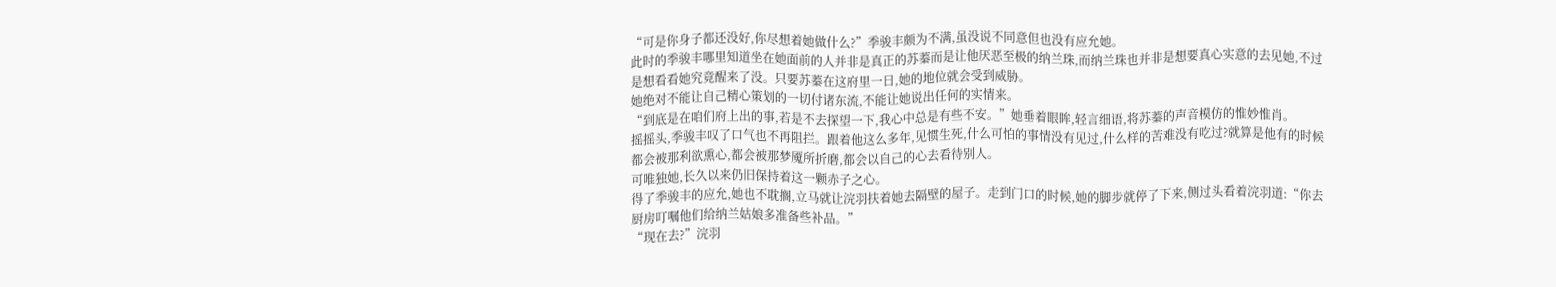“可是你身子都还没好,你尽想着她做什么?”季骏丰颇为不满,虽没说不同意但也没有应允她。
此时的季骏丰哪里知道坐在她面前的人并非是真正的苏蓁而是让他厌恶至极的纳兰珠,而纳兰珠也并非是想要真心实意的去见她,不过是想看看她究竟醒来了没。只要苏蓁在这府里一日,她的地位就会受到威胁。
她绝对不能让自己精心策划的一切付诸东流,不能让她说出任何的实情来。
“到底是在咱们府上出的事,若是不去探望一下,我心中总是有些不安。”她垂着眼眸,轻言细语,将苏蓁的声音模仿的惟妙惟肖。
摇摇头,季骏丰叹了口气也不再阻拦。跟着他这么多年,见惯生死,什么可怕的事情没有见过,什么样的苦难没有吃过?就算是他有的时候都会被那利欲熏心,都会被那梦魇所折磨,都会以自己的心去看待别人。
可唯独她,长久以来仍旧保持着这一颗赤子之心。
得了季骏丰的应允,她也不耽搁,立马就让浣羽扶着她去隔壁的屋子。走到门口的时候,她的脚步就停了下来,侧过头看着浣羽道:“你去厨房叮嘱他们给纳兰姑娘多准备些补品。”
“现在去?”浣羽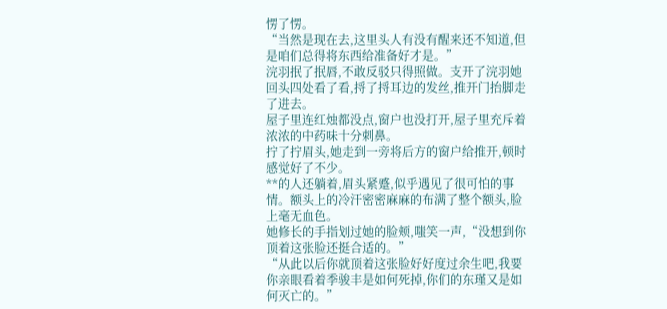愣了愣。
“当然是现在去,这里头人有没有醒来还不知道,但是咱们总得将东西给准备好才是。”
浣羽抿了抿唇,不敢反驳只得照做。支开了浣羽她回头四处看了看,捋了捋耳边的发丝,推开门抬脚走了进去。
屋子里连红烛都没点,窗户也没打开,屋子里充斥着浓浓的中药味十分刺鼻。
拧了拧眉头,她走到一旁将后方的窗户给推开,顿时感觉好了不少。
**的人还躺着,眉头紧蹙,似乎遇见了很可怕的事情。额头上的冷汗密密麻麻的布满了整个额头,脸上毫无血色。
她修长的手指划过她的脸颊,嗤笑一声,“没想到你顶着这张脸还挺合适的。”
“从此以后你就顶着这张脸好好度过余生吧,我要你亲眼看着季骏丰是如何死掉,你们的东瑾又是如何灭亡的。”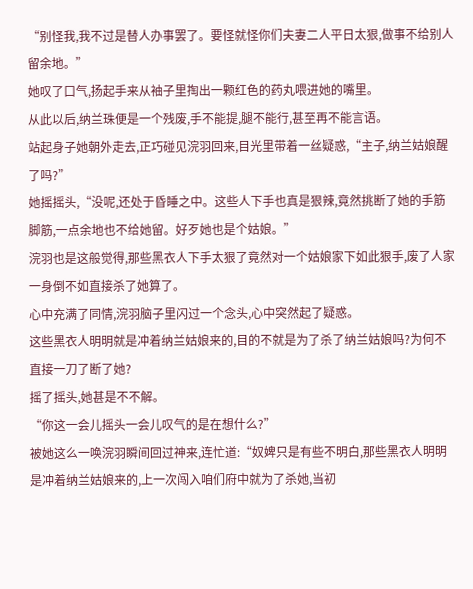“别怪我,我不过是替人办事罢了。要怪就怪你们夫妻二人平日太狠,做事不给别人留余地。”
她叹了口气,扬起手来从袖子里掏出一颗红色的药丸喂进她的嘴里。
从此以后,纳兰珠便是一个残废,手不能提,腿不能行,甚至再不能言语。
站起身子她朝外走去,正巧碰见浣羽回来,目光里带着一丝疑惑,“主子,纳兰姑娘醒了吗?”
她摇摇头,“没呢,还处于昏睡之中。这些人下手也真是狠辣,竟然挑断了她的手筋脚筋,一点余地也不给她留。好歹她也是个姑娘。”
浣羽也是这般觉得,那些黑衣人下手太狠了竟然对一个姑娘家下如此狠手,废了人家一身倒不如直接杀了她算了。
心中充满了同情,浣羽脑子里闪过一个念头,心中突然起了疑惑。
这些黑衣人明明就是冲着纳兰姑娘来的,目的不就是为了杀了纳兰姑娘吗?为何不直接一刀了断了她?
摇了摇头,她甚是不不解。
“你这一会儿摇头一会儿叹气的是在想什么?”
被她这么一唤浣羽瞬间回过神来,连忙道:“奴婢只是有些不明白,那些黑衣人明明是冲着纳兰姑娘来的,上一次闯入咱们府中就为了杀她,当初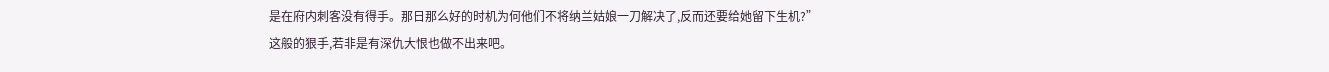是在府内刺客没有得手。那日那么好的时机为何他们不将纳兰姑娘一刀解决了,反而还要给她留下生机?”
这般的狠手,若非是有深仇大恨也做不出来吧。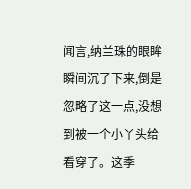闻言,纳兰珠的眼眸瞬间沉了下来,倒是忽略了这一点,没想到被一个小丫头给看穿了。这季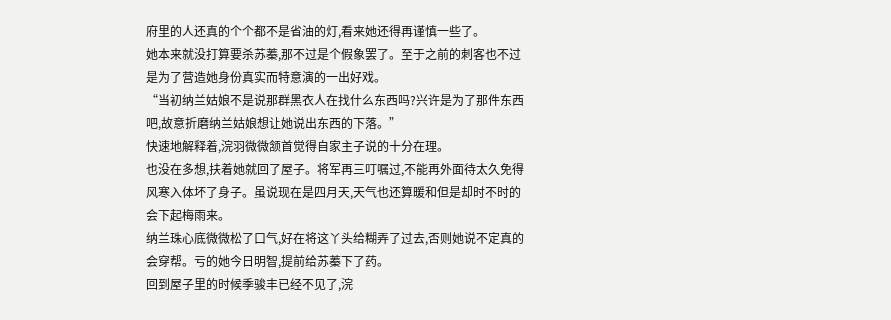府里的人还真的个个都不是省油的灯,看来她还得再谨慎一些了。
她本来就没打算要杀苏蓁,那不过是个假象罢了。至于之前的刺客也不过是为了营造她身份真实而特意演的一出好戏。
“当初纳兰姑娘不是说那群黑衣人在找什么东西吗?兴许是为了那件东西吧,故意折磨纳兰姑娘想让她说出东西的下落。”
快速地解释着,浣羽微微颔首觉得自家主子说的十分在理。
也没在多想,扶着她就回了屋子。将军再三叮嘱过,不能再外面待太久免得风寒入体坏了身子。虽说现在是四月天,天气也还算暖和但是却时不时的会下起梅雨来。
纳兰珠心底微微松了口气,好在将这丫头给糊弄了过去,否则她说不定真的会穿帮。亏的她今日明智,提前给苏蓁下了药。
回到屋子里的时候季骏丰已经不见了,浣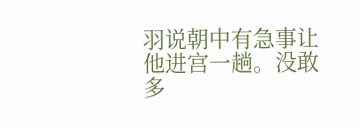羽说朝中有急事让他进宫一趟。没敢多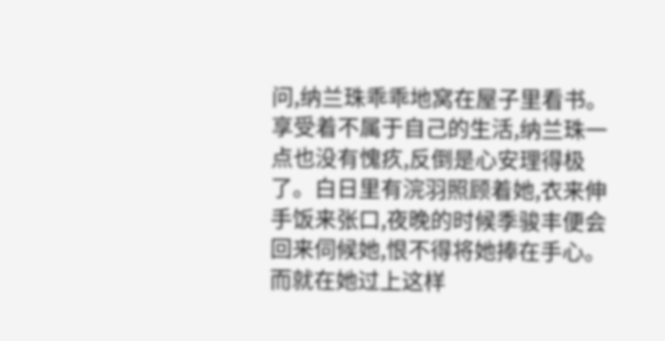问,纳兰珠乖乖地窝在屋子里看书。
享受着不属于自己的生活,纳兰珠一点也没有愧疚,反倒是心安理得极了。白日里有浣羽照顾着她,衣来伸手饭来张口,夜晚的时候季骏丰便会回来伺候她,恨不得将她捧在手心。
而就在她过上这样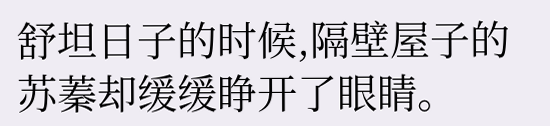舒坦日子的时候,隔壁屋子的苏蓁却缓缓睁开了眼睛。